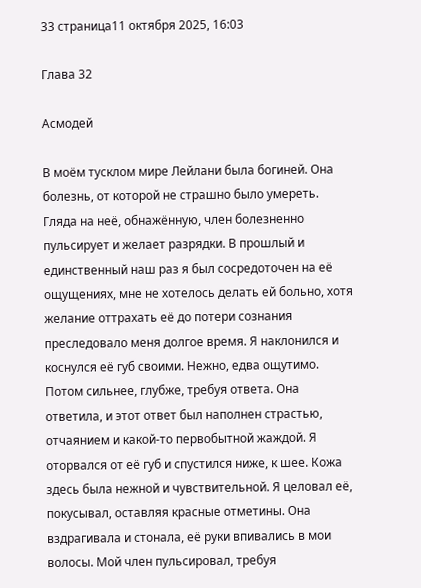33 страница11 октября 2025, 16:03

Глава 32

Асмодей

В моём тусклом мире Лейлани была богиней. Она болезнь, от которой не страшно было умереть. Гляда на неё, обнажённую, член болезненно пульсирует и желает разрядки. В прошлый и единственный наш раз я был сосредоточен на её ощущениях, мне не хотелось делать ей больно, хотя желание оттрахать её до потери сознания преследовало меня долгое время. Я наклонился и коснулся её губ своими. Нежно, едва ощутимо. Потом сильнее, глубже, требуя ответа. Она ответила, и этот ответ был наполнен страстью, отчаянием и какой-то первобытной жаждой. Я оторвался от её губ и спустился ниже, к шее. Кожа здесь была нежной и чувствительной. Я целовал её, покусывал, оставляя красные отметины. Она вздрагивала и стонала, её руки впивались в мои волосы. Мой член пульсировал, требуя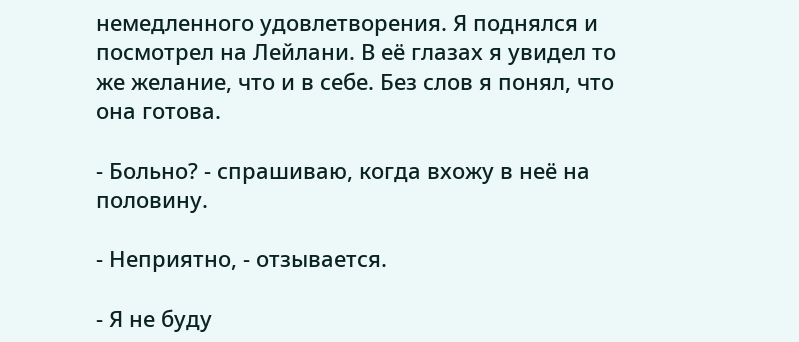немедленного удовлетворения. Я поднялся и посмотрел на Лейлани. В её глазах я увидел то же желание, что и в себе. Без слов я понял, что она готова.

- Больно? - спрашиваю, когда вхожу в неё на половину.

- Неприятно, - отзывается.

- Я не буду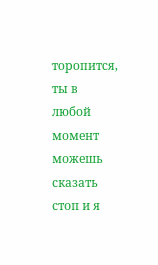торопится, ты в любой момент можешь сказать стоп и я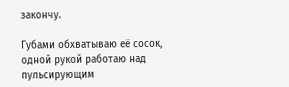закончу.

Губами обхватываю её сосок, одной рукой работаю над пульсирующим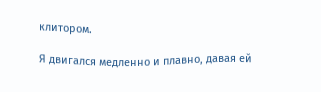клитором.

Я двигался медленно и плавно, давая ей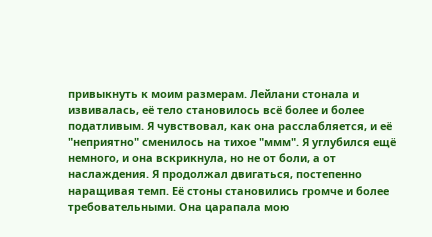привыкнуть к моим размерам. Лейлани стонала и извивалась, её тело становилось всё более и более податливым. Я чувствовал, как она расслабляется, и её "неприятно" сменилось на тихое "ммм". Я углубился ещё немного, и она вскрикнула, но не от боли, а от наслаждения. Я продолжал двигаться, постепенно наращивая темп. Её стоны становились громче и более требовательными. Она царапала мою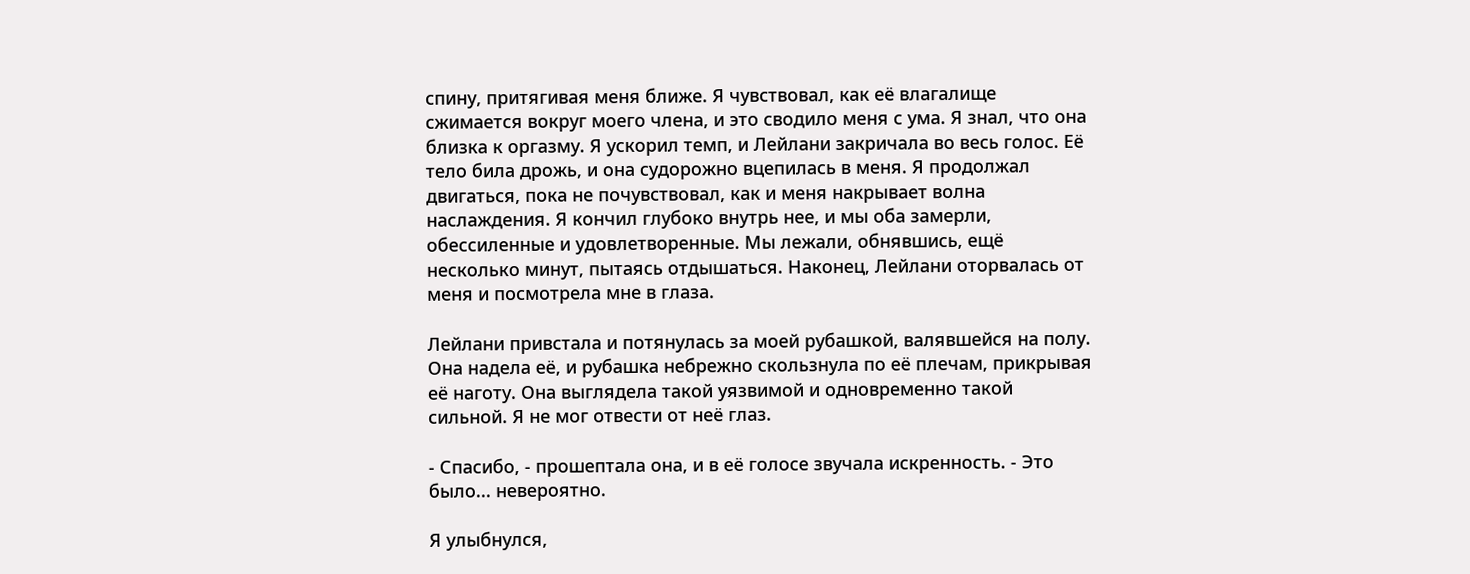спину, притягивая меня ближе. Я чувствовал, как её влагалище сжимается вокруг моего члена, и это сводило меня с ума. Я знал, что она близка к оргазму. Я ускорил темп, и Лейлани закричала во весь голос. Её тело била дрожь, и она судорожно вцепилась в меня. Я продолжал двигаться, пока не почувствовал, как и меня накрывает волна наслаждения. Я кончил глубоко внутрь нее, и мы оба замерли, обессиленные и удовлетворенные. Мы лежали, обнявшись, ещё несколько минут, пытаясь отдышаться. Наконец, Лейлани оторвалась от меня и посмотрела мне в глаза.

Лейлани привстала и потянулась за моей рубашкой, валявшейся на полу. Она надела её, и рубашка небрежно скользнула по её плечам, прикрывая её наготу. Она выглядела такой уязвимой и одновременно такой сильной. Я не мог отвести от неё глаз.

- Спасибо, - прошептала она, и в её голосе звучала искренность. - Это было... невероятно.

Я улыбнулся,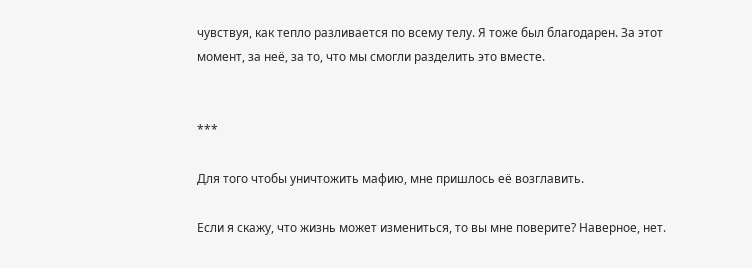чувствуя, как тепло разливается по всему телу. Я тоже был благодарен. За этот момент, за неё, за то, что мы смогли разделить это вместе.


***

Для того чтобы уничтожить мафию, мне пришлось её возглавить.

Если я скажу, что жизнь может измениться, то вы мне поверите? Наверное, нет.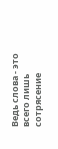Ведь слова - это всего лишь сотрясение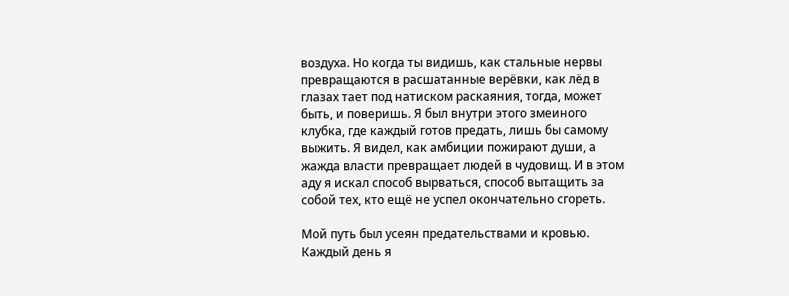воздуха. Но когда ты видишь, как стальные нервы превращаются в расшатанные верёвки, как лёд в глазах тает под натиском раскаяния, тогда, может быть, и поверишь. Я был внутри этого змеиного клубка, где каждый готов предать, лишь бы самому выжить. Я видел, как амбиции пожирают души, а жажда власти превращает людей в чудовищ. И в этом аду я искал способ вырваться, способ вытащить за собой тех, кто ещё не успел окончательно сгореть.

Мой путь был усеян предательствами и кровью. Каждый день я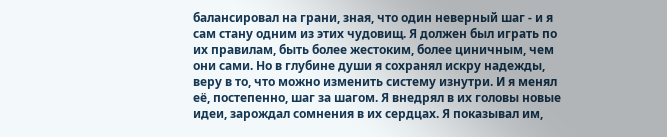балансировал на грани, зная, что один неверный шаг - и я сам стану одним из этих чудовищ. Я должен был играть по их правилам, быть более жестоким, более циничным, чем они сами. Но в глубине души я сохранял искру надежды, веру в то, что можно изменить систему изнутри. И я менял её, постепенно, шаг за шагом. Я внедрял в их головы новые идеи, зарождал сомнения в их сердцах. Я показывал им,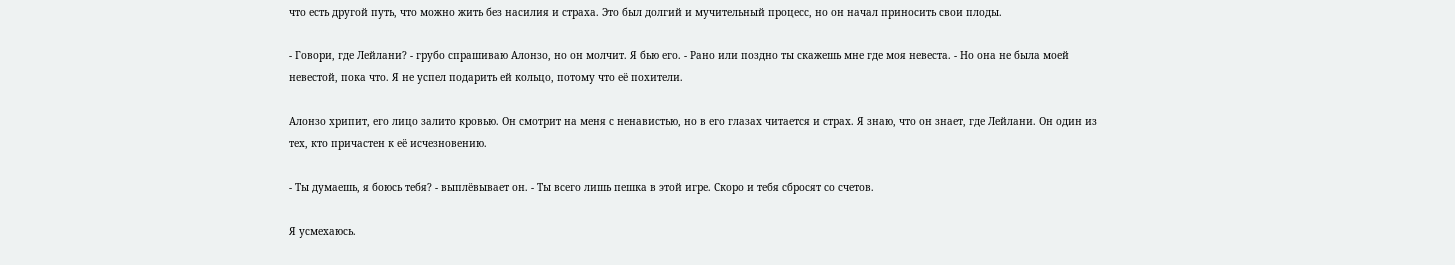что есть другой путь, что можно жить без насилия и страха. Это был долгий и мучительный процесс, но он начал приносить свои плоды.

- Говори, где Лейлани? - грубо спрашиваю Алонзо, но он молчит. Я бью его. - Рано или поздно ты скажешь мне где моя невеста. - Но она не была моей невестой, пока что. Я не успел подарить ей кольцо, потому что её похители.

Алонзо хрипит, его лицо залито кровью. Он смотрит на меня с ненавистью, но в его глазах читается и страх. Я знаю, что он знает, где Лейлани. Он один из тех, кто причастен к её исчезновению.

- Ты думаешь, я боюсь тебя? - выплёвывает он. - Ты всего лишь пешка в этой игре. Скоро и тебя сбросят со счетов.

Я усмехаюсь.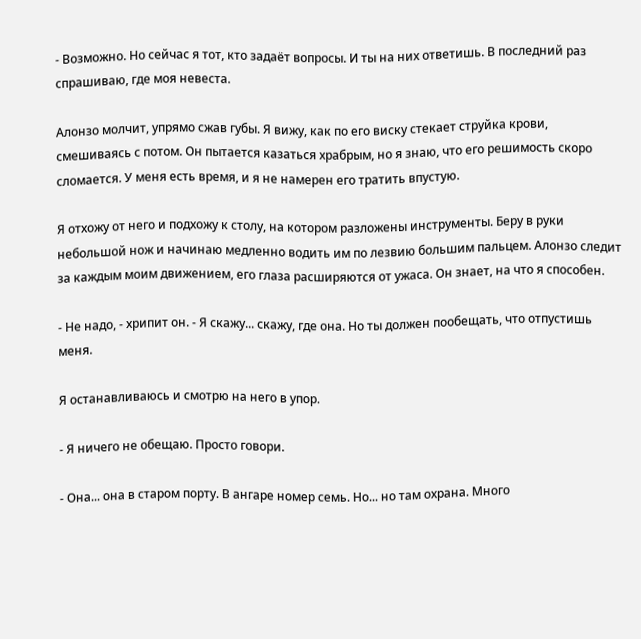- Возможно. Но сейчас я тот, кто задаёт вопросы. И ты на них ответишь. В последний раз спрашиваю, где моя невеста.

Алонзо молчит, упрямо сжав губы. Я вижу, как по его виску стекает струйка крови, смешиваясь с потом. Он пытается казаться храбрым, но я знаю, что его решимость скоро сломается. У меня есть время, и я не намерен его тратить впустую.

Я отхожу от него и подхожу к столу, на котором разложены инструменты. Беру в руки небольшой нож и начинаю медленно водить им по лезвию большим пальцем. Алонзо следит за каждым моим движением, его глаза расширяются от ужаса. Он знает, на что я способен.

- Не надо, - хрипит он. - Я скажу... скажу, где она. Но ты должен пообещать, что отпустишь меня.

Я останавливаюсь и смотрю на него в упор.

- Я ничего не обещаю. Просто говори.

- Она... она в старом порту. В ангаре номер семь. Но... но там охрана. Много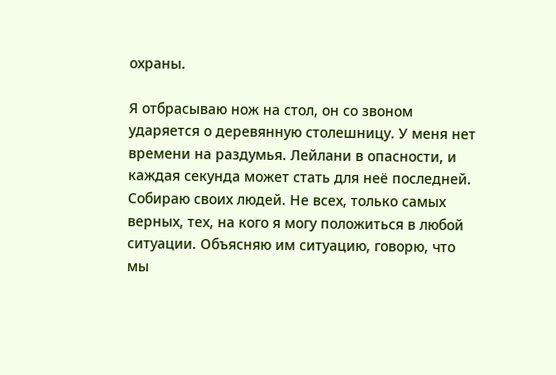охраны.

Я отбрасываю нож на стол, он со звоном ударяется о деревянную столешницу. У меня нет времени на раздумья. Лейлани в опасности, и каждая секунда может стать для неё последней. Собираю своих людей. Не всех, только самых верных, тех, на кого я могу положиться в любой ситуации. Объясняю им ситуацию, говорю, что мы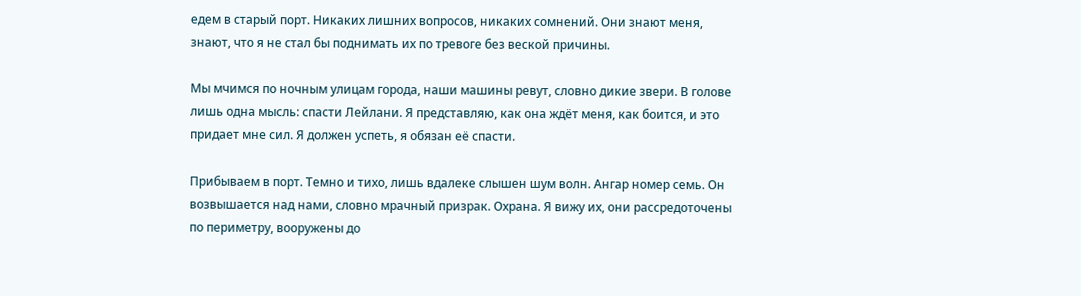едем в старый порт. Никаких лишних вопросов, никаких сомнений. Они знают меня, знают, что я не стал бы поднимать их по тревоге без веской причины.

Мы мчимся по ночным улицам города, наши машины ревут, словно дикие звери. В голове лишь одна мысль: спасти Лейлани. Я представляю, как она ждёт меня, как боится, и это придает мне сил. Я должен успеть, я обязан её спасти.

Прибываем в порт. Темно и тихо, лишь вдалеке слышен шум волн. Ангар номер семь. Он возвышается над нами, словно мрачный призрак. Охрана. Я вижу их, они рассредоточены по периметру, вооружены до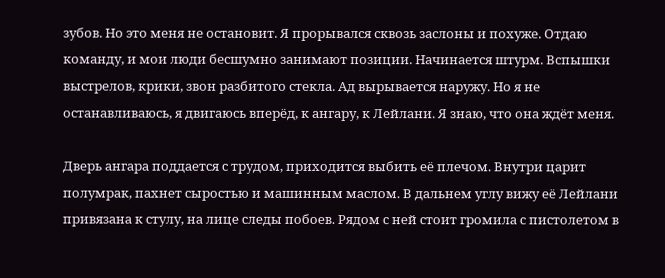зубов. Но это меня не остановит. Я прорывался сквозь заслоны и похуже. Отдаю команду, и мои люди бесшумно занимают позиции. Начинается штурм. Вспышки выстрелов, крики, звон разбитого стекла. Ад вырывается наружу. Но я не останавливаюсь, я двигаюсь вперёд, к ангару, к Лейлани. Я знаю, что она ждёт меня.

Дверь ангара поддается с трудом, приходится выбить её плечом. Внутри царит полумрак, пахнет сыростью и машинным маслом. В дальнем углу вижу её Лейлани привязана к стулу, на лице следы побоев. Рядом с ней стоит громила с пистолетом в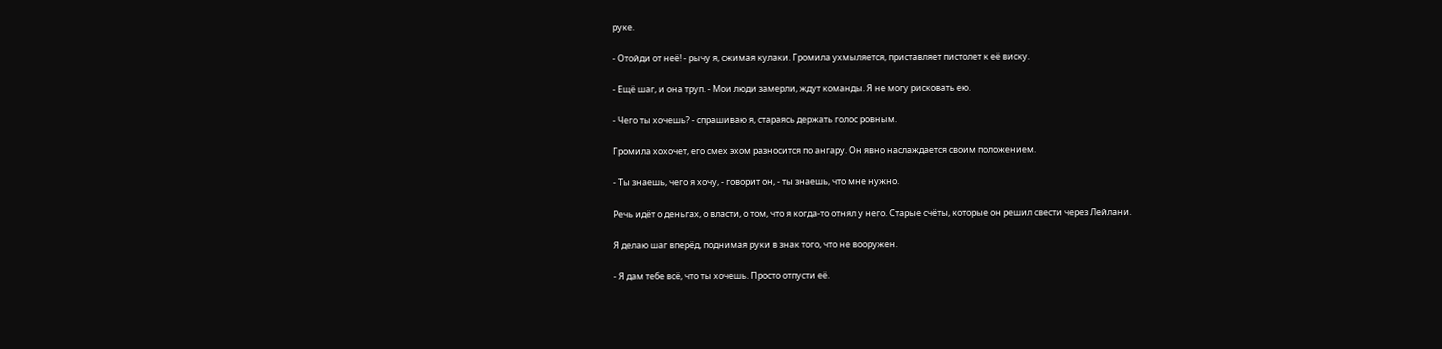руке.

- Отойди от неё! - рычу я, сжимая кулаки. Громила ухмыляется, приставляет пистолет к её виску.

- Ещё шаг, и она труп. - Мои люди замерли, ждут команды. Я не могу рисковать ею.

- Чего ты хочешь? - спрашиваю я, стараясь держать голос ровным.

Громила хохочет, его смех эхом разносится по ангару. Он явно наслаждается своим положением.

- Ты знаешь, чего я хочу, - говорит он, - ты знаешь, что мне нужно.

Речь идёт о деньгах, о власти, о том, что я когда-то отнял у него. Старые счёты, которые он решил свести через Лейлани.

Я делаю шаг вперёд, поднимая руки в знак того, что не вооружен.

- Я дам тебе всё, что ты хочешь. Просто отпусти её.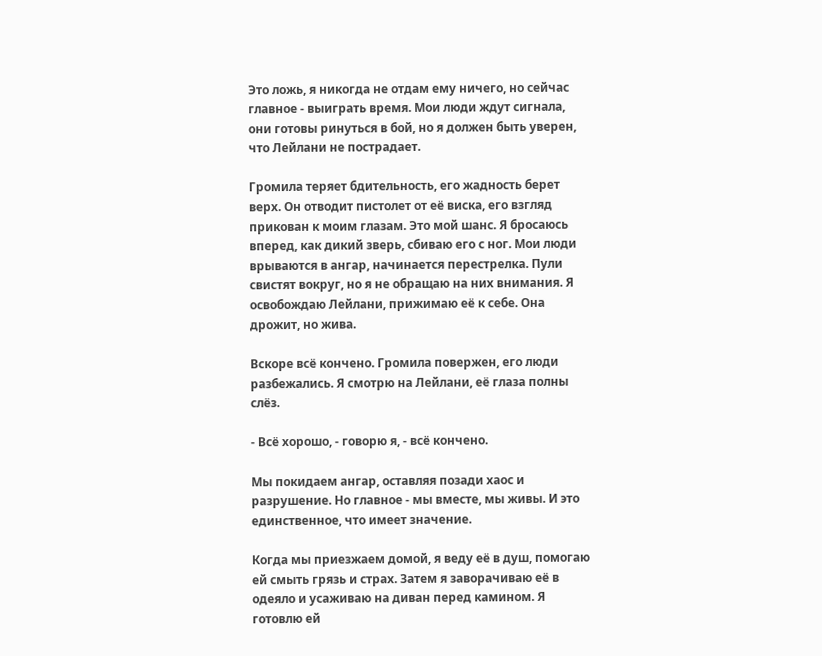Это ложь, я никогда не отдам ему ничего, но сейчас главное - выиграть время. Мои люди ждут сигнала, они готовы ринуться в бой, но я должен быть уверен, что Лейлани не пострадает.

Громила теряет бдительность, его жадность берет верх. Он отводит пистолет от её виска, его взгляд прикован к моим глазам. Это мой шанс. Я бросаюсь вперед, как дикий зверь, сбиваю его с ног. Мои люди врываются в ангар, начинается перестрелка. Пули свистят вокруг, но я не обращаю на них внимания. Я освобождаю Лейлани, прижимаю её к себе. Она дрожит, но жива.

Вскоре всё кончено. Громила повержен, его люди разбежались. Я смотрю на Лейлани, её глаза полны слёз.

- Всё хорошо, - говорю я, - всё кончено.

Мы покидаем ангар, оставляя позади хаос и разрушение. Но главное - мы вместе, мы живы. И это единственное, что имеет значение.

Когда мы приезжаем домой, я веду её в душ, помогаю ей смыть грязь и страх. Затем я заворачиваю её в одеяло и усаживаю на диван перед камином. Я готовлю ей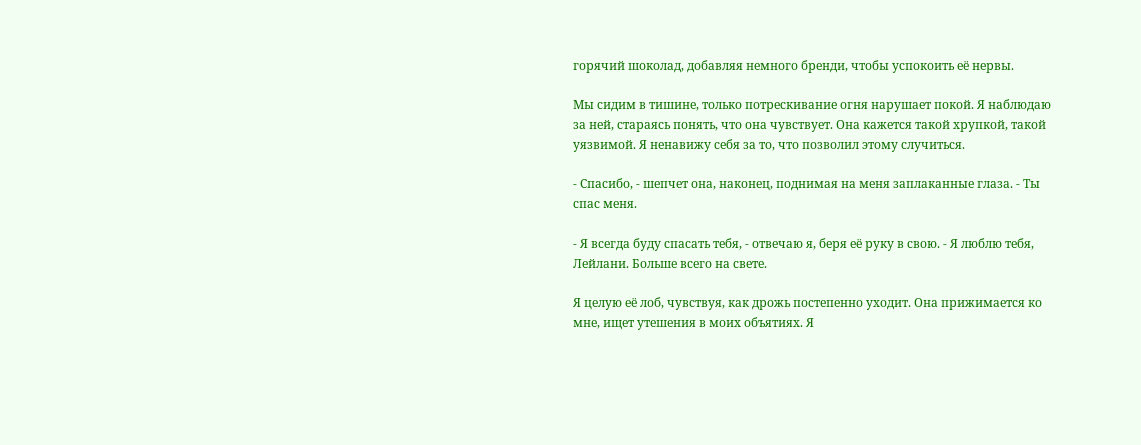горячий шоколад, добавляя немного бренди, чтобы успокоить её нервы.

Мы сидим в тишине, только потрескивание огня нарушает покой. Я наблюдаю за ней, стараясь понять, что она чувствует. Она кажется такой хрупкой, такой уязвимой. Я ненавижу себя за то, что позволил этому случиться.

- Спасибо, - шепчет она, наконец, поднимая на меня заплаканные глаза. - Ты спас меня.

- Я всегда буду спасать тебя, - отвечаю я, беря её руку в свою. - Я люблю тебя, Лейлани. Больше всего на свете.

Я целую её лоб, чувствуя, как дрожь постепенно уходит. Она прижимается ко мне, ищет утешения в моих объятиях. Я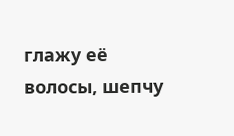глажу её волосы, шепчу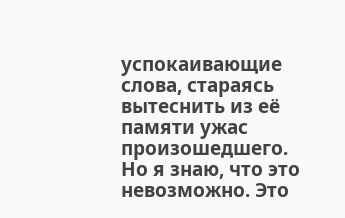успокаивающие слова, стараясь вытеснить из её памяти ужас произошедшего. Но я знаю, что это невозможно. Это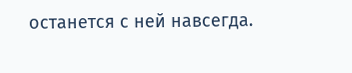останется с ней навсегда.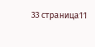33 страница11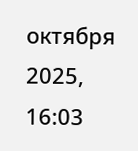октября 2025, 16:03